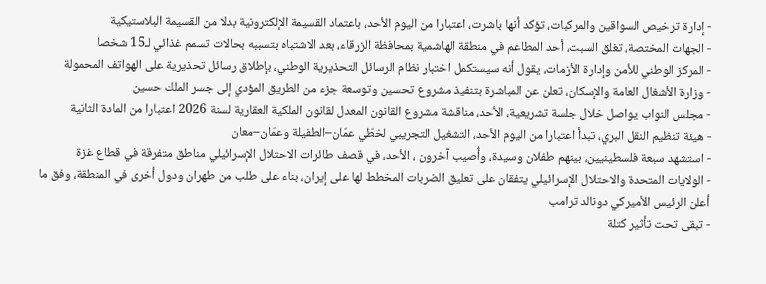- إدارة ترخيص السواقين والمركبات، تؤكد أنها باشرت، اعتبارا من اليوم الأحد، باعتماد القسيمة الإلكترونية بدلا من القسيمة البلاستيكية
- الجهات المختصة، تغلق السبت، أحد المطاعم في منطقة الهاشمية بمحافظة الزرقاء، بعد الاشتباه بتسببه بحالات تسمم غذائي لـ15 شخصا
- المركز الوطني للأمن وإدارة الأزمات، يقول أنه سيستكمل اختبار نظام الرسائل التحذيرية الوطني، بإطلاق رسائل تحذيرية على الهواتف المحمولة
- وزارة الأشغال العامة والإسكان، تعلن عن المباشرة بتنفيذ مشروع تحسين وتوسعة جزء من الطريق المؤدي إلى جسر الملك حسين
- مجلس النواب يواصل خلال جلسة تشريعية، الأحد، مناقشة مشروع القانون المعدل لقانون الملكية العقارية لسنة 2026 اعتبارا من المادة الثانية
- هيئة تنظيم النقل البري، تبدأ اعتبارا من اليوم الأحد، التشغيل التجريبي لخطّي عمّان–الطفيلة وعمّان–معان
- استشهد سبعة فلسطينيين، بينهم طفلان وسيدة، وأُصيب آخرون ، الأحد، في قصف طائرات الاحتلال الإسرائيلي مناطق متفرقة في قطاع غزة
- الولايات المتحدة والاحتلال الإسرائيلي يتفقان على تعليق الضربات المخطط لها على إيران، بناء على طلب من طهران ودول أخرى في المنطقة، وفق ما أعلن الرئيس الأميركي دونالد ترامب
- تبقى تحت تأثير كتلة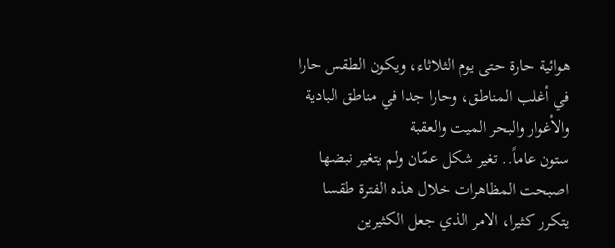هوائية حارة حتى يوم الثلاثاء، ويكون الطقس حارا في أغلب المناطق، وحارا جدا في مناطق البادية والأغوار والبحر الميت والعقبة
ستون عاماً.. تغير شكل عمّان ولم يتغير نبضها
اصبحت المظاهرات خلال هذه الفترة طقسا يتكرر كثيرا، الامر الذي جعل الكثيرين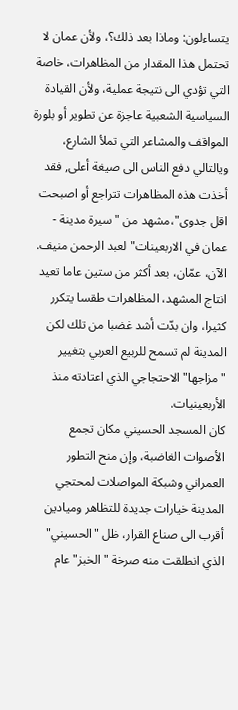يتساءلون: وماذا بعد ذلك؟، ولأن عمان لا تحتمل هذا المقدار من المظاهرات، خاصة التي تؤدي الى نتيجة عملية، ولأن القيادة السياسية الشعبية عاجزة عن تطوير أو بلورة المواقف والمشاعر التي تملأ الشارع، ويالتالي دفع الناس الى صيغة أعلى, فقد أخذت هذه المظاهرات تتراجع أو اصبحت اقل جدوى"،مشهد من "سيرة مدينة - عمان في الاربعينات" لعبد الرحمن منيف.
الآن، عمّان، بعد أكثر من ستين عاما تعيد انتاج المشهد، المظاهرات طقسا يتكرر كثيرا، وان بدّت أشد غضبا من تلك لكن المدينة لم تسمح للربيع العربي بتغيير "مزاجها" الاحتجاجي الذي اعتادته منذ الأربعينيات.
كان المسجد الحسيني مكان تجمع الأصوات الغاضبة، وإن منح التطور العمراني وشبكة المواصلات لمحتجي المدينة خيارات جديدة للتظاهر وميادين أقرب الى صناع القرار، ظل "الحسيني" الذي انطلقت منه صرخة "الخبز" عام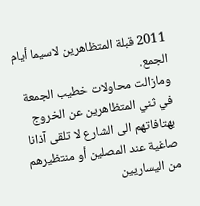2011 قبلة المتظاهرين لاسيما أيام الجمع.
ومازالت محاولات خطيب الجمعة في ثني المتظاهرين عن الخروج بهتافاتهم الى الشارع لا تلقى آذانا صاغية عند المصلين أو منتظيرهم من اليساريين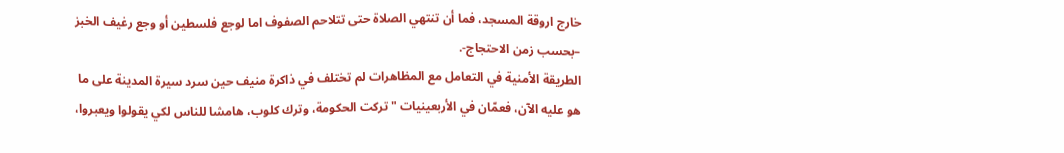خارج اروقة المسجد، فما أن تنتهي الصلاة حتى تتلاحم الصفوف اما لوجع فلسطين أو وجع رغيف الخبز –بحسب زمن الاحتجاج-.
الطريقة الأمنية في التعامل مع المظاهرات لم تختلف في ذاكرة منيف حين سرد سيرة المدينة على ما هو عليه الآن، فعمّان في الأربعينيات "تركت الحكومة، وترك كلوب، هامشا للناس لكي يقولوا ويعبروا،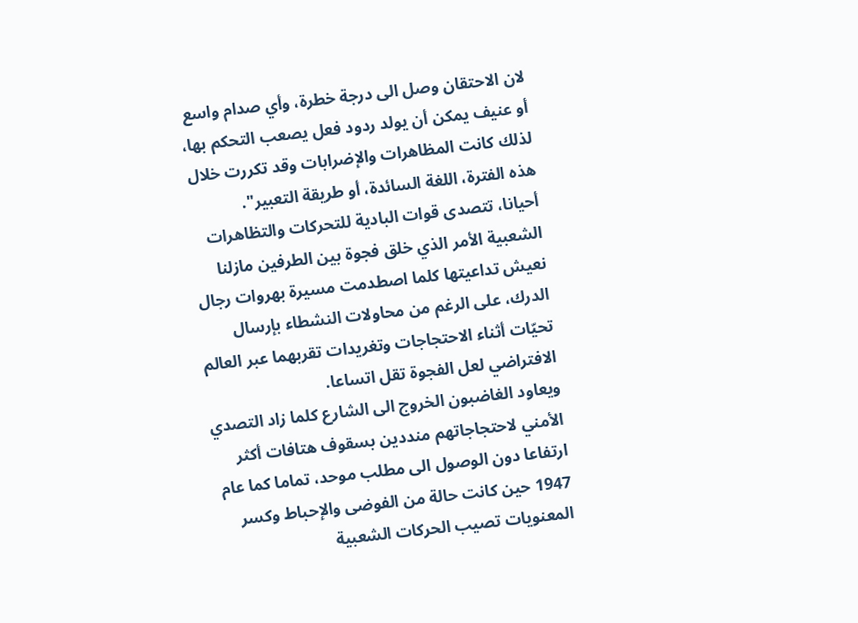لان الاحتقان وصل الى درجة خطرة، وأي صدام واسع أو عنيف يمكن أن يولد ردود فعل يصعب التحكم بها، لذلك كانت المظاهرات والإضرابات وقد تكررت خلال هذه الفترة، اللغة السائدة، أو طريقة التعبير".
أحيانا، تتصدى قوات البادية للتحركات والتظاهرات الشعبية الأمر الذي خلق فجوة بين الطرفين مازلنا نعيش تداعيتها كلما اصطدمت مسيرة بهروات رجال الدرك، على الرغم من محاولات النشطاء بإرسال تحيّات أثناء الاحتجاجات وتغريدات تقربهما عبر العالم الافتراضي لعل الفجوة تقل اتساعا.
ويعاود الغاضبون الخروج الى الشارع كلما زاد التصدي الأمني لاحتجاجاتهم منددين بسقوف هتافات أكثر ارتفاعا دون الوصول الى مطلب موحد، تماما كما عام 1947 حين كانت حالة من الفوضى والإحباط وكسر المعنويات تصيب الحركات الشعبية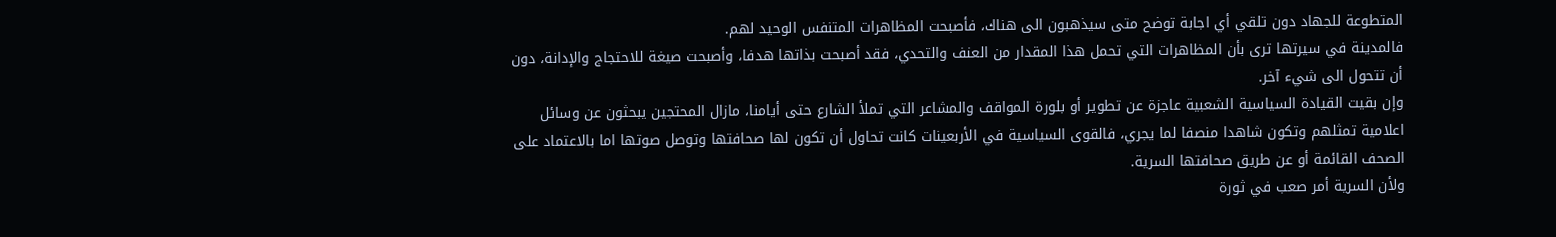المتطوعة للجهاد دون تلقي أي اجابة توضح متى سيذهبون الى هناك، فأصبحت المظاهرات المتنفس الوحيد لهم.
فالمدينة في سيرتها ترى بأن المظاهرات التي تحمل هذا المقدار من العنف والتحدي، فقد أصبحت بذاتها هدفا، وأصبحت صيغة للاحتجاج والإدانة، دون أن تتحول الى شيء آخر.
وإن بقيت القيادة السياسية الشعبية عاجزة عن تطوير أو بلورة المواقف والمشاعر التي تملأ الشارع حتى أيامنا، مازال المحتجين يبحثون عن وسائل اعلامية تمثلهم وتكون شاهدا منصفا لما يجري، فالقوى السياسية في الأربعينات كانت تحاول أن تكون لها صحافتها وتوصل صوتها اما بالاعتماد على الصحف القائمة أو عن طريق صحافتها السرية.
ولأن السرية أمر صعب في ثورة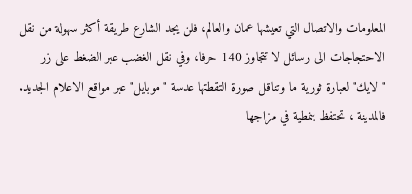المعلومات والاتصال التي تعيشها عمان والعالم، فلن يجد الشارع طريقة أكثر سهولة من نقل الاحتجاجات الى رسائل لا تتجاوز 140 حرفا، وفي نقل الغضب عبر الضغط على زر "لايك" لعبارة ثورية ما وتناقل صورة التقطتها عدسة "موبايل" عبر مواقع الاعلام الجديد.
فالمدينة ، تحتفظ بنمطية في مزاجها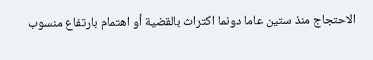الاحتجاج منذ ستين عاما دونما اكتراث بالقضية أو اهتمام بارتفاع منسوب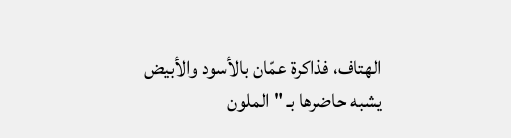الهتاف، فذاكرة عمّان بالأسود والأبيض يشبه حاضرها بـ "الملون